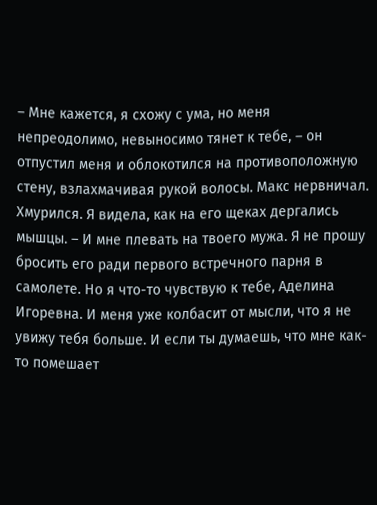– Мне кажется, я схожу с ума, но меня непреодолимо, невыносимо тянет к тебе, – он отпустил меня и облокотился на противоположную стену, взлахмачивая рукой волосы. Макс нервничал. Хмурился. Я видела, как на его щеках дергались мышцы. – И мне плевать на твоего мужа. Я не прошу бросить его ради первого встречного парня в самолете. Но я что-то чувствую к тебе, Аделина Игоревна. И меня уже колбасит от мысли, что я не увижу тебя больше. И если ты думаешь, что мне как-то помешает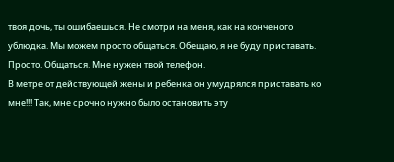твоя дочь, ты ошибаешься. Не смотри на меня, как на конченого ублюдка. Мы можем просто общаться. Обещаю, я не буду приставать. Просто. Общаться. Мне нужен твой телефон.
В метре от действующей жены и ребенка он умудрялся приставать ко мне!!! Так, мне срочно нужно было остановить эту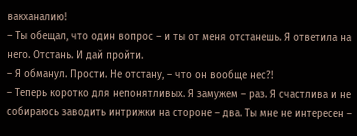вакханалию!
– Ты обещал, что один вопрос – и ты от меня отстанешь. Я ответила на него. Отстань. И дай пройти.
– Я обманул. Прости. Не отстану, – что он вообще нес?!
– Теперь коротко для непонятливых. Я замужем – раз. Я счастлива и не собираюсь заводить интрижки на стороне – два. Ты мне не интересен –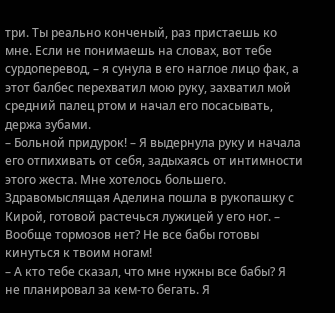три. Ты реально конченый, раз пристаешь ко мне. Если не понимаешь на словах, вот тебе сурдоперевод, – я сунула в его наглое лицо фак, а этот балбес перехватил мою руку, захватил мой средний палец ртом и начал его посасывать, держа зубами.
– Больной придурок! – Я выдернула руку и начала его отпихивать от себя, задыхаясь от интимности этого жеста. Мне хотелось большего. Здравомыслящая Аделина пошла в рукопашку с Кирой, готовой растечься лужицей у его ног. – Вообще тормозов нет? Не все бабы готовы кинуться к твоим ногам!
– А кто тебе сказал, что мне нужны все бабы? Я не планировал за кем-то бегать. Я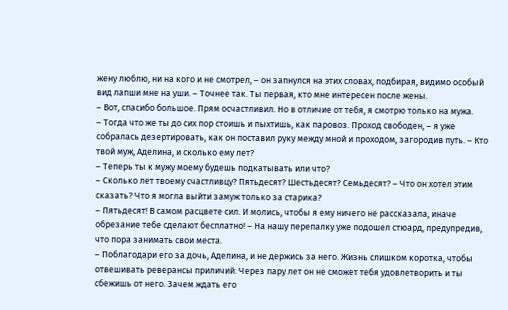жену люблю, ни на кого и не смотрел, – он запнулся на этих словах, подбирая, видимо особый вид лапши мне на уши. – Точнее так. Ты первая, кто мне интересен после жены.
– Вот, спасибо большое. Прям осчастливил. Но в отличие от тебя, я смотрю только на мужа.
– Тогда что же ты до сих пор стоишь и пыхтишь, как паровоз. Проход свободен, – я уже собралась дезертировать, как он поставил руку между мной и проходом, загородив путь. – Кто твой муж, Аделина, и сколько ему лет?
– Теперь ты к мужу моему будешь подкатывать или что?
– Сколько лет твоему счастливцу? Пятьдесят? Шестьдесят? Семьдесят? – Что он хотел этим сказать? Что я могла выйти замуж только за старика?
– Пятьдесят! В самом расцвете сил. И молись, чтобы я ему ничего не рассказала, иначе обрезание тебе сделают бесплатно! – На нашу перепалку уже подошел стюард, предупредив, что пора занимать свои места.
– Поблагодари его за дочь, Аделина, и не держись за него. Жизнь слишком коротка, чтобы отвешивать реверансы приличий. Через пару лет он не сможет тебя удовлетворить и ты сбежишь от него. Зачем ждать его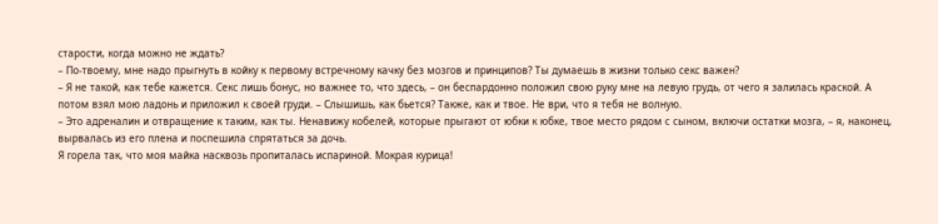старости, когда можно не ждать?
– По-твоему, мне надо прыгнуть в койку к первому встречному качку без мозгов и принципов? Ты думаешь в жизни только секс важен?
– Я не такой, как тебе кажется. Секс лишь бонус, но важнее то, что здесь, – он беспардонно положил свою руку мне на левую грудь, от чего я залилась краской. А потом взял мою ладонь и приложил к своей груди. – Слышишь, как бьется? Также, как и твое. Не ври, что я тебя не волную.
– Это адреналин и отвращение к таким, как ты. Ненавижу кобелей, которые прыгают от юбки к юбке, твое место рядом с сыном, включи остатки мозга, – я, наконец, вырвалась из его плена и поспешила спрятаться за дочь.
Я горела так, что моя майка насквозь пропиталась испариной. Мокрая курица!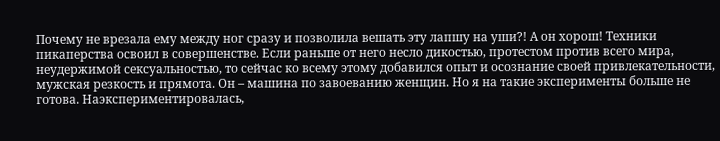Почему не врезала ему между ног сразу и позволила вешать эту лапшу на уши?! А он хорош! Техники пикаперства освоил в совершенстве. Если раньше от него несло дикостью, протестом против всего мира, неудержимой сексуальностью, то сейчас ко всему этому добавился опыт и осознание своей привлекательности, мужская резкость и прямота. Он – машина по завоеванию женщин. Но я на такие эксперименты больше не готова. Наэкспериментировалась,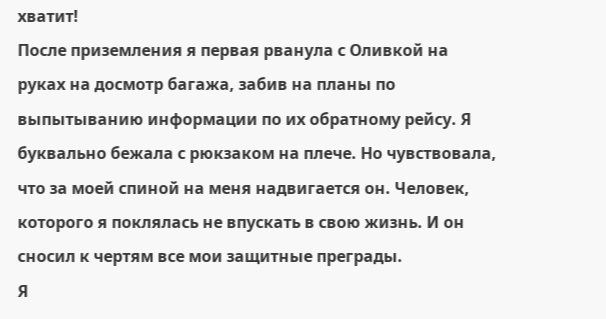хватит!
После приземления я первая рванула с Оливкой на руках на досмотр багажа, забив на планы по выпытыванию информации по их обратному рейсу. Я буквально бежала с рюкзаком на плече. Но чувствовала, что за моей спиной на меня надвигается он. Человек, которого я поклялась не впускать в свою жизнь. И он сносил к чертям все мои защитные преграды.
Я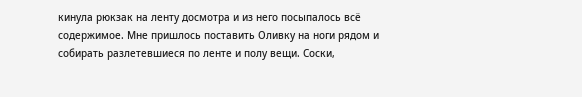кинула рюкзак на ленту досмотра и из него посыпалось всё содержимое. Мне пришлось поставить Оливку на ноги рядом и собирать разлетевшиеся по ленте и полу вещи. Соски,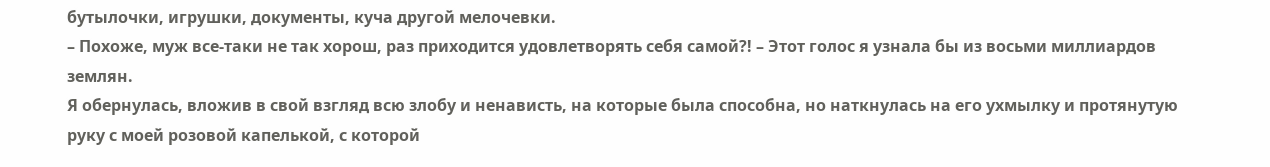бутылочки, игрушки, документы, куча другой мелочевки.
– Похоже, муж все-таки не так хорош, раз приходится удовлетворять себя самой?! – Этот голос я узнала бы из восьми миллиардов землян.
Я обернулась, вложив в свой взгляд всю злобу и ненависть, на которые была способна, но наткнулась на его ухмылку и протянутую руку с моей розовой капелькой, с которой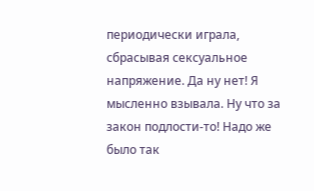периодически играла, сбрасывая сексуальное напряжение. Да ну нет! Я мысленно взывала. Ну что за закон подлости-то! Надо же было так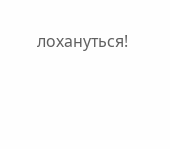лохануться!